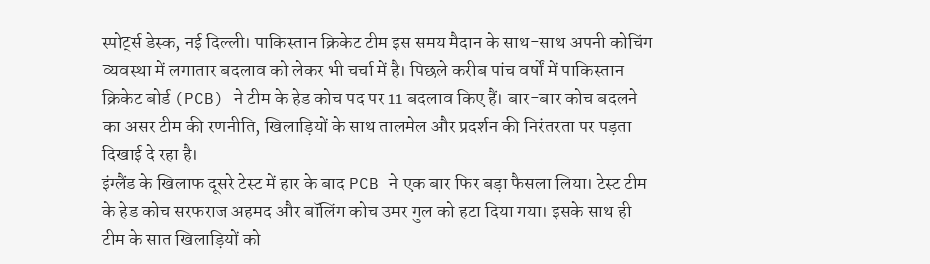स्पोर्ट्स डेस्क, नई दिल्ली। पाकिस्तान क्रिकेट टीम इस समय मैदान के साथ-साथ अपनी कोचिंग व्यवस्था में लगातार बदलाव को लेकर भी चर्चा में है। पिछले करीब पांच वर्षों में पाकिस्तान क्रिकेट बोर्ड (PCB) ने टीम के हेड कोच पद पर 11 बदलाव किए हैं। बार-बार कोच बदलने का असर टीम की रणनीति, खिलाड़ियों के साथ तालमेल और प्रदर्शन की निरंतरता पर पड़ता दिखाई दे रहा है।
इंग्लैंड के खिलाफ दूसरे टेस्ट में हार के बाद PCB ने एक बार फिर बड़ा फैसला लिया। टेस्ट टीम के हेड कोच सरफराज अहमद और बॉलिंग कोच उमर गुल को हटा दिया गया। इसके साथ ही टीम के सात खिलाड़ियों को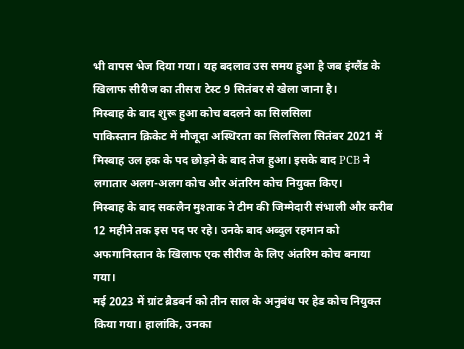भी वापस भेज दिया गया। यह बदलाव उस समय हुआ है जब इंग्लैंड के खिलाफ सीरीज का तीसरा टेस्ट 9 सितंबर से खेला जाना है।
मिस्बाह के बाद शुरू हुआ कोच बदलने का सिलसिला
पाकिस्तान क्रिकेट में मौजूदा अस्थिरता का सिलसिला सितंबर 2021 में मिस्बाह उल हक के पद छोड़ने के बाद तेज हुआ। इसके बाद PCB ने लगातार अलग-अलग कोच और अंतरिम कोच नियुक्त किए।
मिस्बाह के बाद सकलैन मुश्ताक ने टीम की जिम्मेदारी संभाली और करीब 12 महीने तक इस पद पर रहे। उनके बाद अब्दुल रहमान को अफगानिस्तान के खिलाफ एक सीरीज के लिए अंतरिम कोच बनाया गया।
मई 2023 में ग्रांट ब्रैडबर्न को तीन साल के अनुबंध पर हेड कोच नियुक्त किया गया। हालांकि, उनका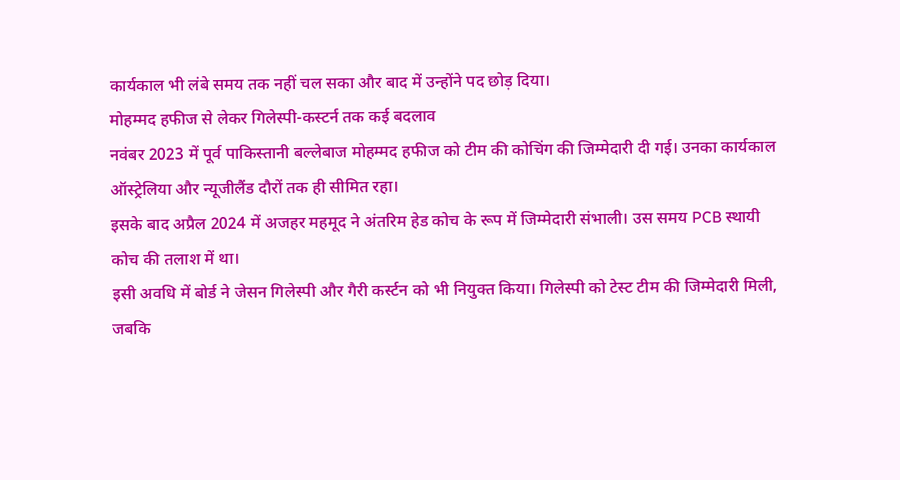कार्यकाल भी लंबे समय तक नहीं चल सका और बाद में उन्होंने पद छोड़ दिया।
मोहम्मद हफीज से लेकर गिलेस्पी-कस्टर्न तक कई बदलाव
नवंबर 2023 में पूर्व पाकिस्तानी बल्लेबाज मोहम्मद हफीज को टीम की कोचिंग की जिम्मेदारी दी गई। उनका कार्यकाल ऑस्ट्रेलिया और न्यूजीलैंड दौरों तक ही सीमित रहा।
इसके बाद अप्रैल 2024 में अजहर महमूद ने अंतरिम हेड कोच के रूप में जिम्मेदारी संभाली। उस समय PCB स्थायी कोच की तलाश में था।
इसी अवधि में बोर्ड ने जेसन गिलेस्पी और गैरी कर्स्टन को भी नियुक्त किया। गिलेस्पी को टेस्ट टीम की जिम्मेदारी मिली, जबकि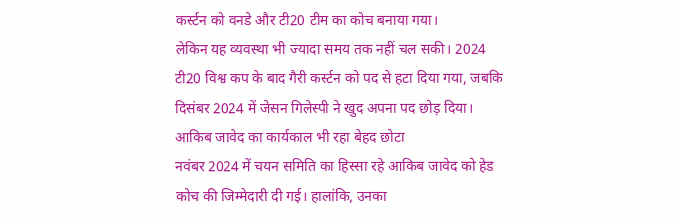कर्स्टन को वनडे और टी20 टीम का कोच बनाया गया।
लेकिन यह व्यवस्था भी ज्यादा समय तक नहीं चल सकी। 2024 टी20 विश्व कप के बाद गैरी कर्स्टन को पद से हटा दिया गया, जबकि दिसंबर 2024 में जेसन गिलेस्पी ने खुद अपना पद छोड़ दिया।
आकिब जावेद का कार्यकाल भी रहा बेहद छोटा
नवंबर 2024 में चयन समिति का हिस्सा रहे आकिब जावेद को हेड कोच की जिम्मेदारी दी गई। हालांकि, उनका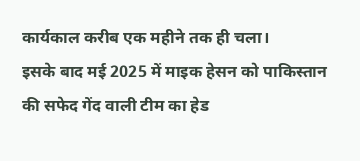कार्यकाल करीब एक महीने तक ही चला।
इसके बाद मई 2025 में माइक हेसन को पाकिस्तान की सफेद गेंद वाली टीम का हेड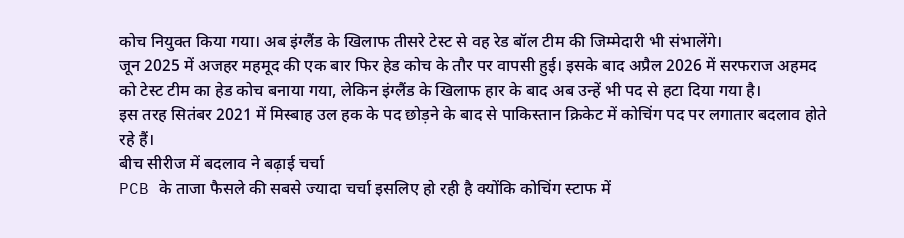कोच नियुक्त किया गया। अब इंग्लैंड के खिलाफ तीसरे टेस्ट से वह रेड बॉल टीम की जिम्मेदारी भी संभालेंगे।
जून 2025 में अजहर महमूद की एक बार फिर हेड कोच के तौर पर वापसी हुई। इसके बाद अप्रैल 2026 में सरफराज अहमद को टेस्ट टीम का हेड कोच बनाया गया, लेकिन इंग्लैंड के खिलाफ हार के बाद अब उन्हें भी पद से हटा दिया गया है।
इस तरह सितंबर 2021 में मिस्बाह उल हक के पद छोड़ने के बाद से पाकिस्तान क्रिकेट में कोचिंग पद पर लगातार बदलाव होते रहे हैं।
बीच सीरीज में बदलाव ने बढ़ाई चर्चा
PCB के ताजा फैसले की सबसे ज्यादा चर्चा इसलिए हो रही है क्योंकि कोचिंग स्टाफ में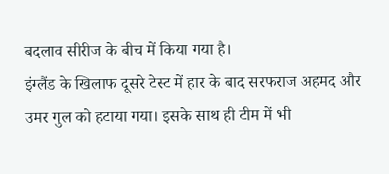बदलाव सीरीज के बीच में किया गया है।
इंग्लैंड के खिलाफ दूसरे टेस्ट में हार के बाद सरफराज अहमद और उमर गुल को हटाया गया। इसके साथ ही टीम में भी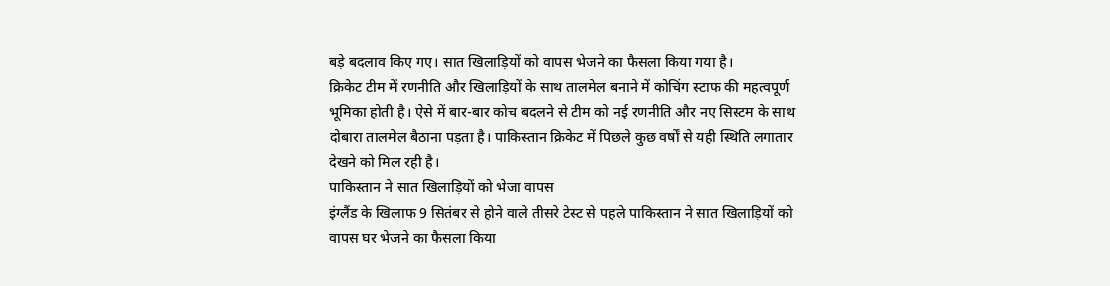बड़े बदलाव किए गए। सात खिलाड़ियों को वापस भेजने का फैसला किया गया है।
क्रिकेट टीम में रणनीति और खिलाड़ियों के साथ तालमेल बनाने में कोचिंग स्टाफ की महत्वपूर्ण भूमिका होती है। ऐसे में बार-बार कोच बदलने से टीम को नई रणनीति और नए सिस्टम के साथ दोबारा तालमेल बैठाना पड़ता है। पाकिस्तान क्रिकेट में पिछले कुछ वर्षों से यही स्थिति लगातार देखने को मिल रही है।
पाकिस्तान ने सात खिलाड़ियों को भेजा वापस
इंग्लैंड के खिलाफ 9 सितंबर से होने वाले तीसरे टेस्ट से पहले पाकिस्तान ने सात खिलाड़ियों को वापस घर भेजने का फैसला किया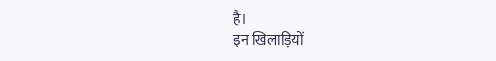है।
इन खिलाड़ियों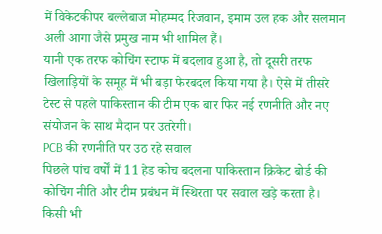में विकेटकीपर बल्लेबाज मोहम्मद रिजवान, इमाम उल हक और सलमान अली आगा जैसे प्रमुख नाम भी शामिल हैं।
यानी एक तरफ कोचिंग स्टाफ में बदलाव हुआ है, तो दूसरी तरफ खिलाड़ियों के समूह में भी बड़ा फेरबदल किया गया है। ऐसे में तीसरे टेस्ट से पहले पाकिस्तान की टीम एक बार फिर नई रणनीति और नए संयोजन के साथ मैदान पर उतरेगी।
PCB की रणनीति पर उठ रहे सवाल
पिछले पांच वर्षों में 11 हेड कोच बदलना पाकिस्तान क्रिकेट बोर्ड की कोचिंग नीति और टीम प्रबंधन में स्थिरता पर सवाल खड़े करता है।
किसी भी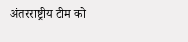अंतरराष्ट्रीय टीम को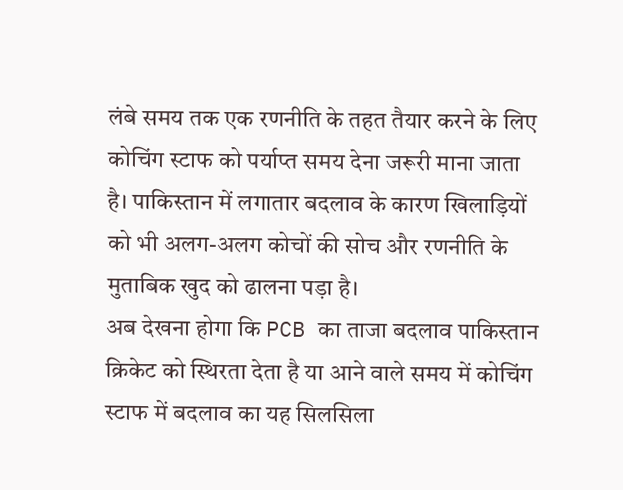लंबे समय तक एक रणनीति के तहत तैयार करने के लिए कोचिंग स्टाफ को पर्याप्त समय देना जरूरी माना जाता है। पाकिस्तान में लगातार बदलाव के कारण खिलाड़ियों को भी अलग-अलग कोचों की सोच और रणनीति के मुताबिक खुद को ढालना पड़ा है।
अब देखना होगा कि PCB का ताजा बदलाव पाकिस्तान क्रिकेट को स्थिरता देता है या आने वाले समय में कोचिंग स्टाफ में बदलाव का यह सिलसिला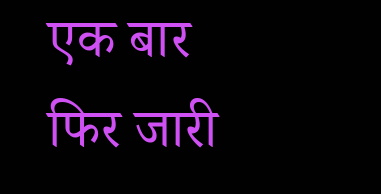एक बार फिर जारी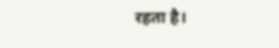रहता है।